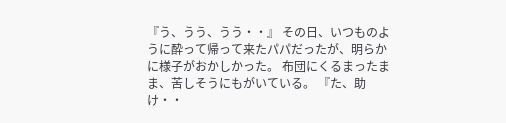『う、うう、うう・・』 その日、いつものように酔って帰って来たパパだったが、明らかに様子がおかしかった。 布団にくるまったまま、苦しそうにもがいている。 『た、助け・・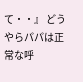て・・』 どうやらパパは正常な呼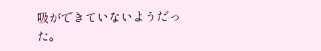吸ができていないようだった。